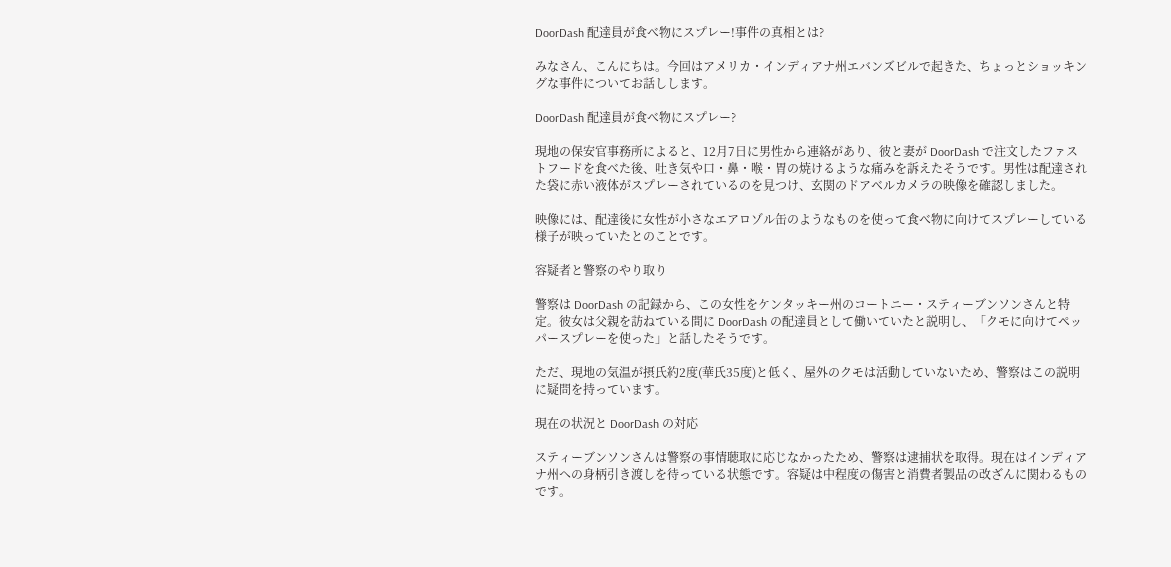DoorDash 配達員が食べ物にスプレー!事件の真相とは?

みなさん、こんにちは。今回はアメリカ・インディアナ州エバンズビルで起きた、ちょっとショッキングな事件についてお話しします。

DoorDash 配達員が食べ物にスプレー?

現地の保安官事務所によると、12月7日に男性から連絡があり、彼と妻が DoorDash で注文したファストフードを食べた後、吐き気や口・鼻・喉・胃の焼けるような痛みを訴えたそうです。男性は配達された袋に赤い液体がスプレーされているのを見つけ、玄関のドアベルカメラの映像を確認しました。

映像には、配達後に女性が小さなエアロゾル缶のようなものを使って食べ物に向けてスプレーしている様子が映っていたとのことです。

容疑者と警察のやり取り

警察は DoorDash の記録から、この女性をケンタッキー州のコートニー・スティーブンソンさんと特定。彼女は父親を訪ねている間に DoorDash の配達員として働いていたと説明し、「クモに向けてペッパースプレーを使った」と話したそうです。

ただ、現地の気温が摂氏約2度(華氏35度)と低く、屋外のクモは活動していないため、警察はこの説明に疑問を持っています。

現在の状況と DoorDash の対応

スティーブンソンさんは警察の事情聴取に応じなかったため、警察は逮捕状を取得。現在はインディアナ州への身柄引き渡しを待っている状態です。容疑は中程度の傷害と消費者製品の改ざんに関わるものです。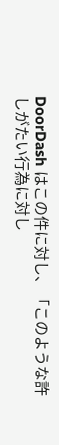DoorDash はこの件に対し、「このような許しがたい行為に対し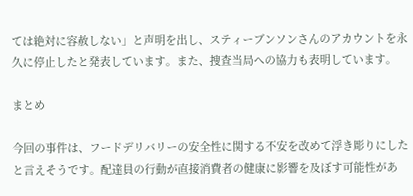ては絶対に容赦しない」と声明を出し、スティーブンソンさんのアカウントを永久に停止したと発表しています。また、捜査当局への協力も表明しています。

まとめ

今回の事件は、フードデリバリーの安全性に関する不安を改めて浮き彫りにしたと言えそうです。配達員の行動が直接消費者の健康に影響を及ぼす可能性があ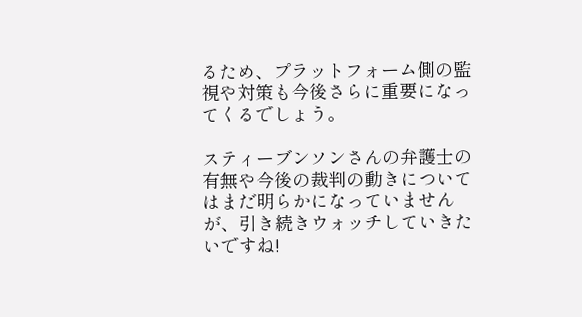るため、プラットフォーム側の監視や対策も今後さらに重要になってくるでしょう。

スティーブンソンさんの弁護士の有無や今後の裁判の動きについてはまだ明らかになっていませんが、引き続きウォッチしていきたいですね!